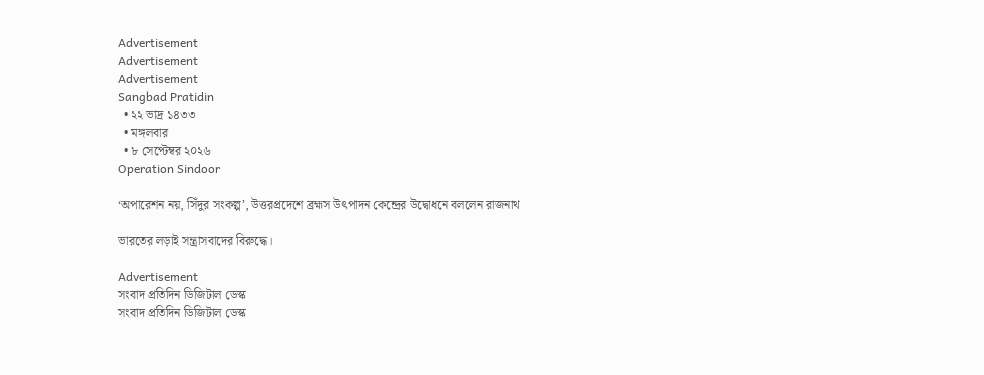Advertisement
Advertisement
Advertisement
Sangbad Pratidin
  • ২২ ভাদ্র ১৪৩৩
  • মঙ্গলবার
  • ৮ সেপ্টেম্বর ২০২৬
Operation Sindoor

‘অপারেশন নয়, সিঁদুর সংকল্প’, উত্তরপ্রদেশে ব্রহ্মস উৎপাদন কেন্দ্রের উদ্বোধনে বললেন রাজনাথ

ভারতের লড়াই সন্ত্রাসবাদের বিরুদ্ধে।

Advertisement
সংবাদ প্রতিদিন ডিজিটাল ডেস্ক
সংবাদ প্রতিদিন ডিজিটাল ডেস্ক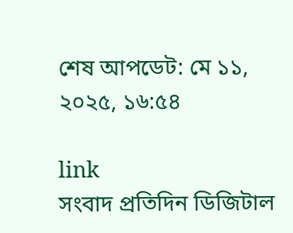শেষ আপডেট: মে ১১, ২০২৫, ১৬:৫৪

link
সংবাদ প্রতিদিন ডিজিটাল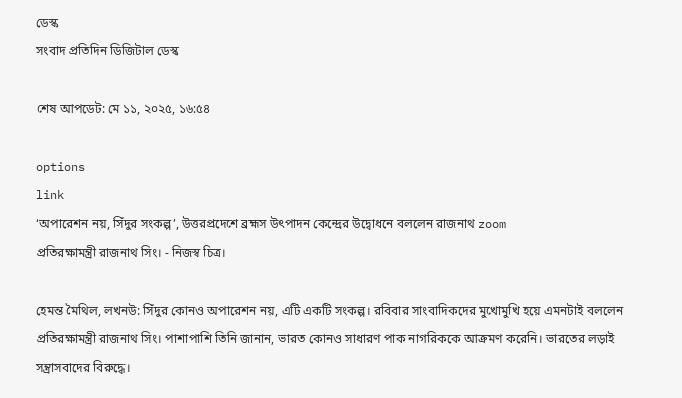ডেস্ক
সংবাদ প্রতিদিন ডিজিটাল ডেস্ক

শেষ আপডেট: মে ১১, ২০২৫, ১৬:৫৪

options
link
‘অপারেশন নয়, সিঁদুর সংকল্প’, উত্তরপ্রদেশে ব্রহ্মস উৎপাদন কেন্দ্রের উদ্বোধনে বললেন রাজনাথ zoom
প্রতিরক্ষামন্ত্রী রাজনাথ সিং। - নিজস্ব চিত্র।

হেমন্ত মৈথিল, লখনউ: সিঁদুর কোনও অপারেশন নয়, এটি একটি সংকল্প। রবিবার সাংবাদিকদের মুখোমুখি হয়ে এমনটাই বললেন প্রতিরক্ষামন্ত্রী রাজনাথ সিং। পাশাপাশি তিনি জানান, ভারত কোনও সাধারণ পাক নাগরিককে আক্রমণ করেনি। ভারতের লড়াই সন্ত্রাসবাদের বিরুদ্ধে।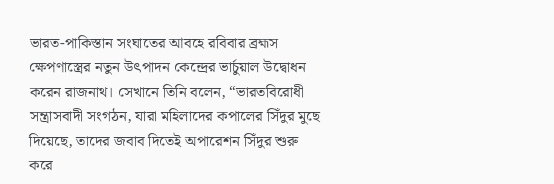ভারত-পাকিস্তান সংঘাতের আবহে রবিবার ব্রহ্মস ক্ষেপণাস্ত্রের নতুন উৎপাদন কেন্দ্রের ভার্চুয়াল উদ্বোধন করেন রাজনাথ। সেখানে তিনি বলেন, “ভারতবিরোধী সন্ত্রাসবাদী সংগঠন, যারা মহিলাদের কপালের সিঁদুর মুছে দিয়েছে, তাদের জবাব দিতেই অপারেশন সিঁদুর শুরু করে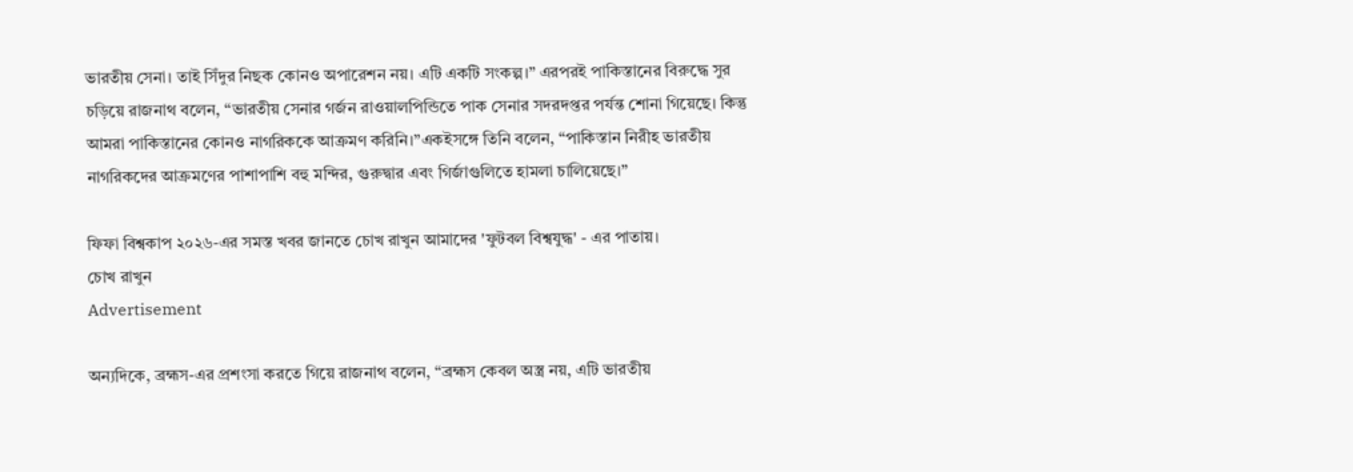ভারতীয় সেনা। তাই সিঁদুর নিছক কোনও অপারেশন নয়। এটি একটি সংকল্প।” এরপরই পাকিস্তানের বিরুদ্ধে সুর চড়িয়ে রাজনাথ বলেন, “ভারতীয় সেনার গর্জন রাওয়ালপিন্ডিতে পাক সেনার সদরদপ্তর পর্যন্ত শোনা গিয়েছে। কিন্তু আমরা পাকিস্তানের কোনও নাগরিককে আক্রমণ করিনি।”একইসঙ্গে তিনি বলেন, “পাকিস্তান নিরীহ ভারতীয় নাগরিকদের আক্রমণের পাশাপাশি বহু মন্দির, গুরুদ্বার এবং গির্জাগুলিতে হামলা চালিয়েছে।”

ফিফা বিশ্বকাপ ২০২৬-এর সমস্ত খবর জানতে চোখ রাখুন আমাদের 'ফুটবল বিশ্বযুদ্ধ' - এর পাতায়।
চোখ রাখুন
Advertisement

অন্যদিকে, ব্রহ্মস-এর প্রশংসা করতে গিয়ে রাজনাথ বলেন, “ব্রহ্মস কেবল অস্ত্র নয়, এটি ভারতীয়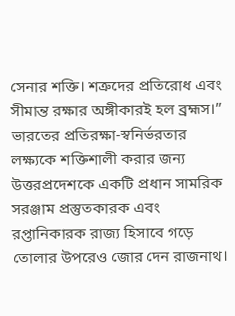সেনার শক্তি। শত্রুদের প্রতিরোধ এবং সীমান্ত রক্ষার অঙ্গীকারই হল ব্রহ্মস।” ভারতের প্রতিরক্ষা-স্বনির্ভরতার লক্ষ্যকে শক্তিশালী করার জন্য উত্তরপ্রদেশকে একটি প্রধান সামরিক সরঞ্জাম প্রস্তুতকারক এবং রপ্তানিকারক রাজ্য হিসাবে গড়ে তোলার উপরেও জোর দেন রাজনাথ।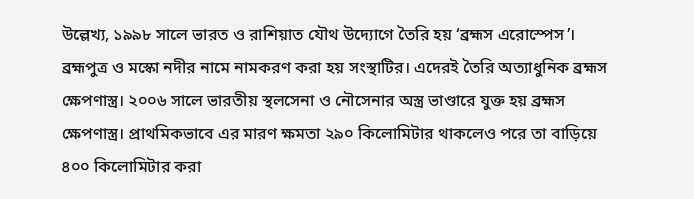উল্লেখ্য, ১৯৯৮ সালে ভারত ও রাশিয়াত যৌথ উদ্যোগে তৈরি হয় ‘ব্রহ্মস এরোস্পেস’। ব্রহ্মপুত্র ও মস্কো নদীর নামে নামকরণ করা হয় সংস্থাটির। এদেরই তৈরি অত্যাধুনিক ব্রহ্মস ক্ষেপণাস্ত্র। ২০০৬ সালে ভারতীয় স্থলসেনা ও নৌসেনার অস্ত্র ভাণ্ডারে যুক্ত হয় ব্রহ্মস ক্ষেপণাস্ত্র। প্রাথমিকভাবে এর মারণ ক্ষমতা ২৯০ কিলোমিটার থাকলেও পরে তা বাড়িয়ে ৪০০ কিলোমিটার করা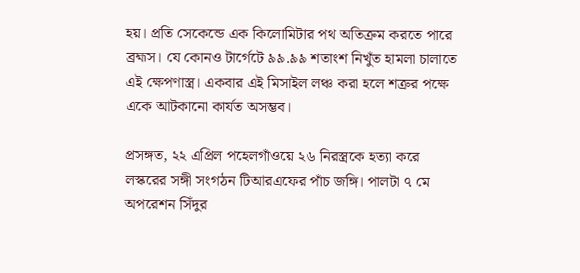হয়। প্রতি সেকেন্ডে এক কিলোমিটার পথ অতিক্রম করতে পারে ব্রহ্মস। যে কোনও টার্গেটে ৯৯.৯৯ শতাংশ নিখুঁত হামলা চালাতে এই ক্ষেপণাস্ত্র। একবার এই মিসাইল লঞ্চ করা হলে শত্রুর পক্ষে একে আটকানো কার্যত অসম্ভব।

প্রসঙ্গত, ২২ এপ্রিল পহেলগাঁওয়ে ২৬ নিরস্ত্রকে হত্যা করে লস্করের সঙ্গী সংগঠন টিআরএফের পাঁচ জঙ্গি। পালটা ৭ মে অপরেশন সিঁদুর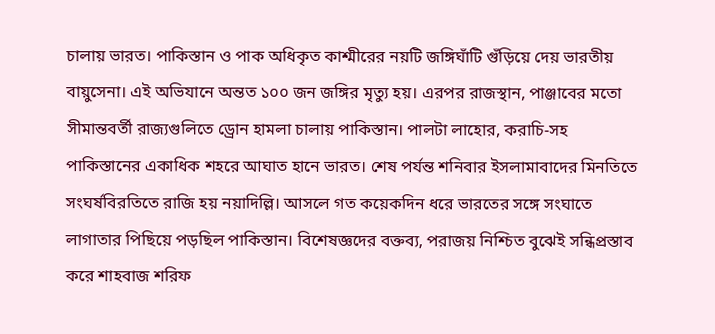চালায় ভারত। পাকিস্তান ও পাক অধিকৃত কাশ্মীরের নয়টি জঙ্গিঘাঁটি গুঁড়িয়ে দেয় ভারতীয় বায়ুসেনা। এই অভিযানে অন্তত ১০০ জন জঙ্গির মৃত্যু হয়। এরপর রাজস্থান, পাঞ্জাবের মতো সীমান্তবর্তী রাজ্যগুলিতে ড্রোন হামলা চালায় পাকিস্তান। পালটা লাহোর, করাচি-সহ পাকিস্তানের একাধিক শহরে আঘাত হানে ভারত। শেষ পর্যন্ত শনিবার ইসলামাবাদের মিনতিতে সংঘর্ষবিরতিতে রাজি হয় নয়াদিল্লি। আসলে গত কয়েকদিন ধরে ভারতের সঙ্গে সংঘাতে লাগাতার পিছিয়ে পড়ছিল পাকিস্তান। বিশেষজ্ঞদের বক্তব্য, পরাজয় নিশ্চিত বুঝেই সন্ধিপ্রস্তাব করে শাহবাজ শরিফ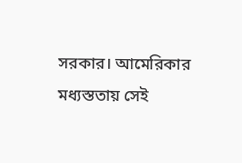সরকার। আমেরিকার মধ্যস্ততায় সেই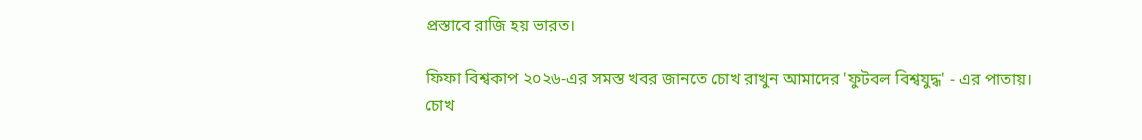প্রস্তাবে রাজি হয় ভারত।

ফিফা বিশ্বকাপ ২০২৬-এর সমস্ত খবর জানতে চোখ রাখুন আমাদের 'ফুটবল বিশ্বযুদ্ধ' - এর পাতায়।
চোখ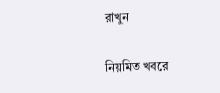রাখুন

নিয়মিত খবরে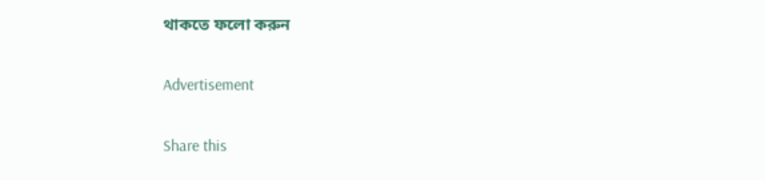থাকতে ফলো করুন

Advertisement

Share this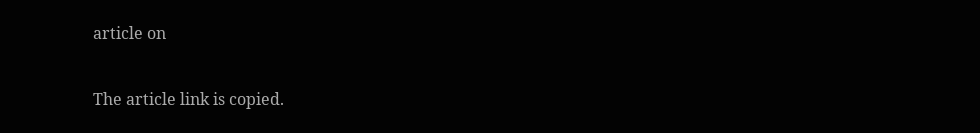article on

The article link is copied.